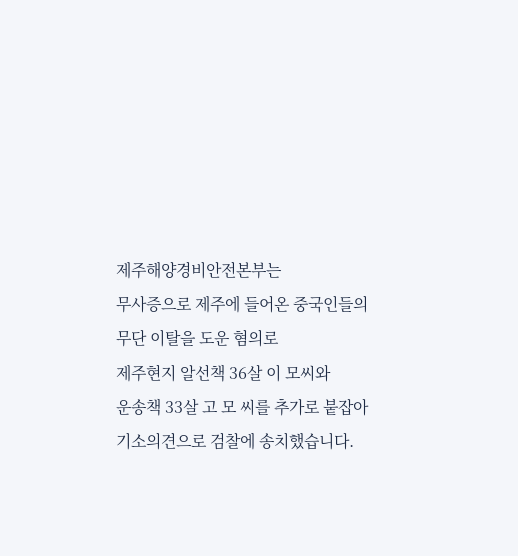제주해양경비안전본부는
무사증으로 제주에 들어온 중국인들의
무단 이탈을 도운 혐의로
제주현지 알선책 36살 이 모씨와
운송책 33살 고 모 씨를 추가로 붙잡아
기소의견으로 검찰에 송치했습니다.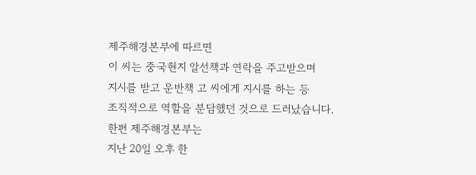제주해경본부에 따르면
이 씨는 중국현지 알선책과 연락을 주고받으며
지시를 받고 운반책 고 씨에게 지시를 하는 등
조직적으로 역할을 분담했던 것으로 드러났습니다.
한편 제주해경본부는
지난 20일 오후 한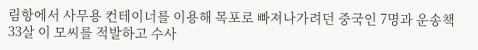림항에서 사무용 컨테이너를 이용해 목포로 빠져나가려던 중국인 7명과 운송책 33살 이 모씨를 적발하고 수사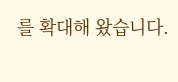를 확대해 왔습니다.